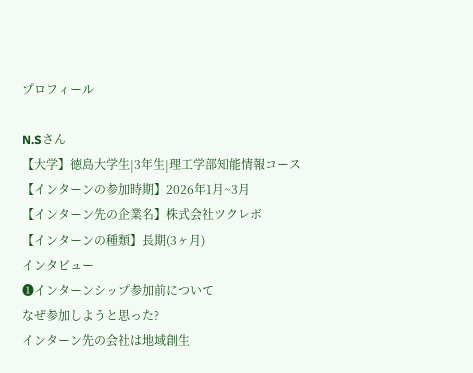プロフィール

N.Sさん
【大学】徳島大学生|3年生|理工学部知能情報コース
【インターンの参加時期】2026年1月~3月
【インターン先の企業名】株式会社ツクレボ
【インターンの種類】長期(3ヶ月)
インタビュー
❶インターンシップ参加前について
なぜ参加しようと思った?
インターン先の会社は地域創生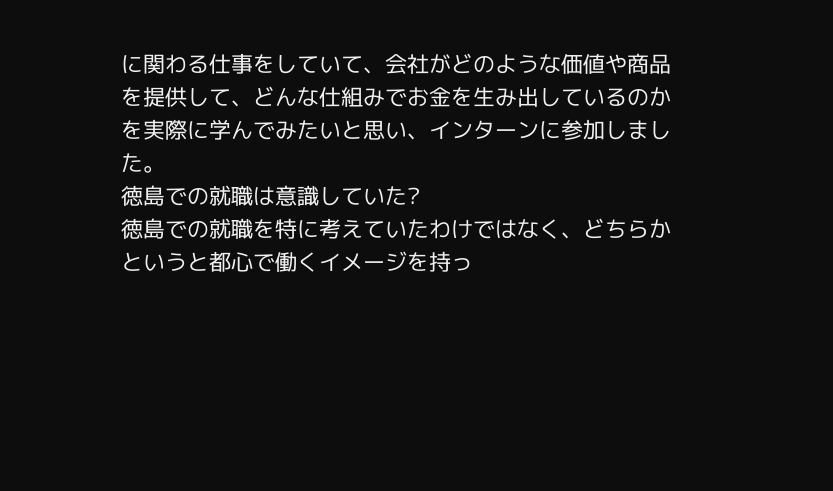に関わる仕事をしていて、会社がどのような価値や商品を提供して、どんな仕組みでお金を生み出しているのかを実際に学んでみたいと思い、インターンに参加しました。
徳島での就職は意識していた?
徳島での就職を特に考えていたわけではなく、どちらかというと都心で働くイメージを持っ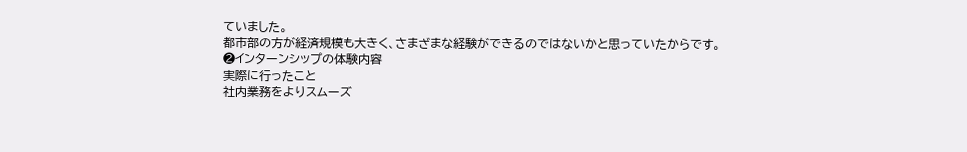ていました。
都市部の方が経済規模も大きく、さまざまな経験ができるのではないかと思っていたからです。
❷インターンシップの体験内容
実際に行ったこと
社内業務をよりスムーズ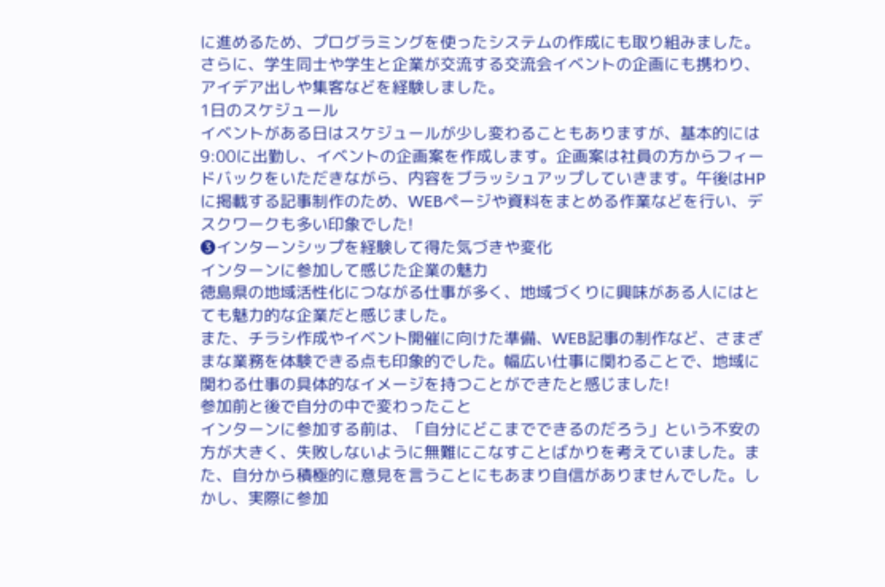に進めるため、プログラミングを使ったシステムの作成にも取り組みました。さらに、学生同士や学生と企業が交流する交流会イベントの企画にも携わり、アイデア出しや集客などを経験しました。
1日のスケジュール
イベントがある日はスケジュールが少し変わることもありますが、基本的には9:00に出勤し、イベントの企画案を作成します。企画案は社員の方からフィードバックをいただきながら、内容をブラッシュアップしていきます。午後はHPに掲載する記事制作のため、WEBページや資料をまとめる作業などを行い、デスクワークも多い印象でした!
❸インターンシップを経験して得た気づきや変化
インターンに参加して感じた企業の魅力
徳島県の地域活性化につながる仕事が多く、地域づくりに興味がある人にはとても魅力的な企業だと感じました。
また、チラシ作成やイベント開催に向けた準備、WEB記事の制作など、さまざまな業務を体験できる点も印象的でした。幅広い仕事に関わることで、地域に関わる仕事の具体的なイメージを持つことができたと感じました!
参加前と後で自分の中で変わったこと
インターンに参加する前は、「自分にどこまでできるのだろう」という不安の方が大きく、失敗しないように無難にこなすことばかりを考えていました。また、自分から積極的に意見を言うことにもあまり自信がありませんでした。しかし、実際に参加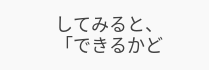してみると、「できるかど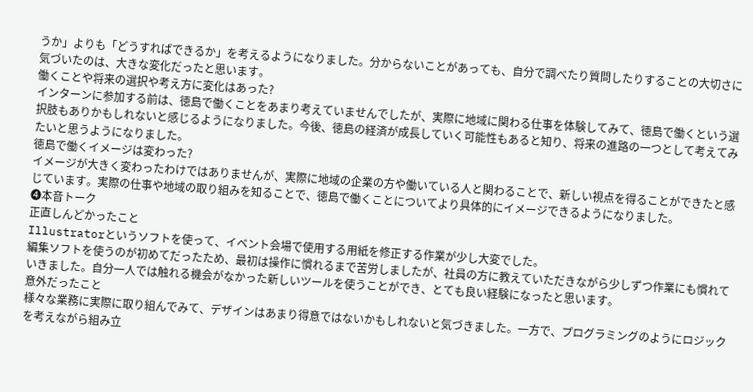うか」よりも「どうすればできるか」を考えるようになりました。分からないことがあっても、自分で調べたり質問したりすることの大切さに気づいたのは、大きな変化だったと思います。
働くことや将来の選択や考え方に変化はあった?
インターンに参加する前は、徳島で働くことをあまり考えていませんでしたが、実際に地域に関わる仕事を体験してみて、徳島で働くという選択肢もありかもしれないと感じるようになりました。今後、徳島の経済が成長していく可能性もあると知り、将来の進路の一つとして考えてみたいと思うようになりました。
徳島で働くイメージは変わった?
イメージが大きく変わったわけではありませんが、実際に地域の企業の方や働いている人と関わることで、新しい視点を得ることができたと感じています。実際の仕事や地域の取り組みを知ることで、徳島で働くことについてより具体的にイメージできるようになりました。
❹本音トーク
正直しんどかったこと
Illustratorというソフトを使って、イベント会場で使用する用紙を修正する作業が少し大変でした。
編集ソフトを使うのが初めてだったため、最初は操作に慣れるまで苦労しましたが、社員の方に教えていただきながら少しずつ作業にも慣れていきました。自分一人では触れる機会がなかった新しいツールを使うことができ、とても良い経験になったと思います。
意外だったこと
様々な業務に実際に取り組んでみて、デザインはあまり得意ではないかもしれないと気づきました。一方で、プログラミングのようにロジックを考えながら組み立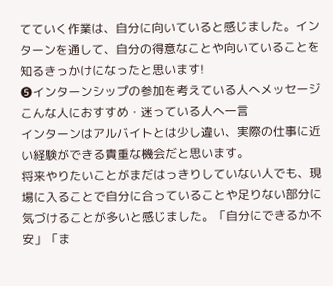てていく作業は、自分に向いていると感じました。インターンを通して、自分の得意なことや向いていることを知るきっかけになったと思います!
❺インターンシップの参加を考えている人へメッセージ
こんな人におすすめ・迷っている人へ一言
インターンはアルバイトとは少し違い、実際の仕事に近い経験ができる貴重な機会だと思います。
将来やりたいことがまだはっきりしていない人でも、現場に入ることで自分に合っていることや足りない部分に気づけることが多いと感じました。「自分にできるか不安」「ま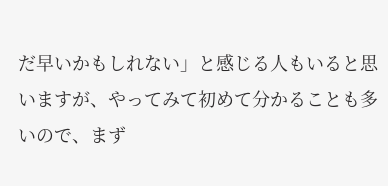だ早いかもしれない」と感じる人もいると思いますが、やってみて初めて分かることも多いので、まず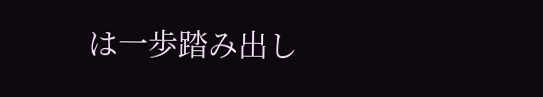は一歩踏み出し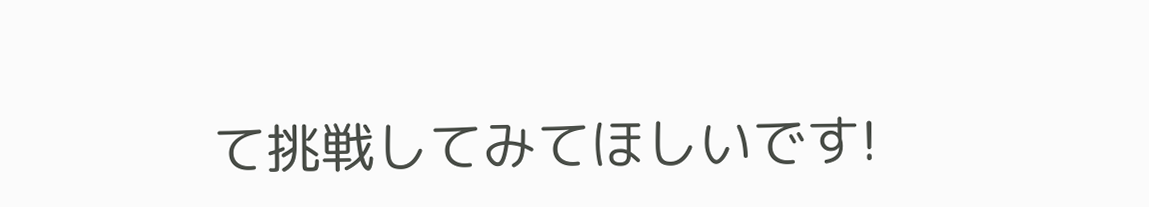て挑戦してみてほしいです!